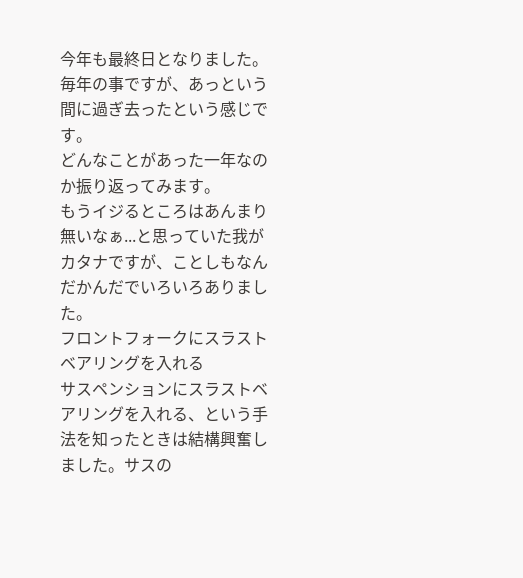今年も最終日となりました。
毎年の事ですが、あっという間に過ぎ去ったという感じです。
どんなことがあった一年なのか振り返ってみます。
もうイジるところはあんまり無いなぁ...と思っていた我がカタナですが、ことしもなんだかんだでいろいろありました。
フロントフォークにスラストベアリングを入れる
サスペンションにスラストベアリングを入れる、という手法を知ったときは結構興奮しました。サスの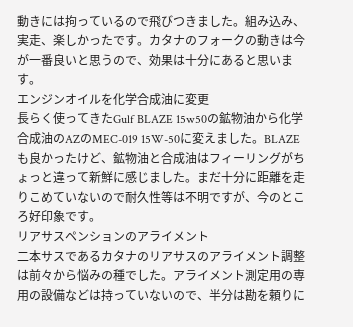動きには拘っているので飛びつきました。組み込み、実走、楽しかったです。カタナのフォークの動きは今が一番良いと思うので、効果は十分にあると思います。
エンジンオイルを化学合成油に変更
長らく使ってきたGulf BLAZE 15w50の鉱物油から化学合成油のAZのMEC-019 15W-50に変えました。BLAZEも良かったけど、鉱物油と合成油はフィーリングがちょっと違って新鮮に感じました。まだ十分に距離を走りこめていないので耐久性等は不明ですが、今のところ好印象です。
リアサスペンションのアライメント
二本サスであるカタナのリアサスのアライメント調整は前々から悩みの種でした。アライメント測定用の専用の設備などは持っていないので、半分は勘を頼りに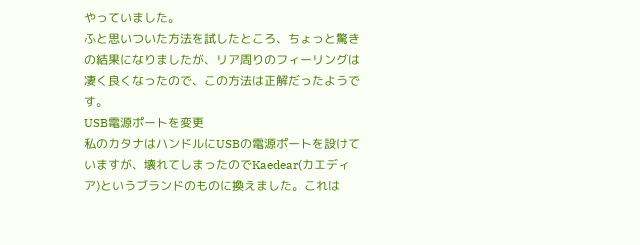やっていました。
ふと思いついた方法を試したところ、ちょっと驚きの結果になりましたが、リア周りのフィーリングは凄く良くなったので、この方法は正解だったようです。
USB電源ポートを変更
私のカタナはハンドルにUSBの電源ポートを設けていますが、壊れてしまったのでKaedear(カエディア)というブランドのものに換えました。これは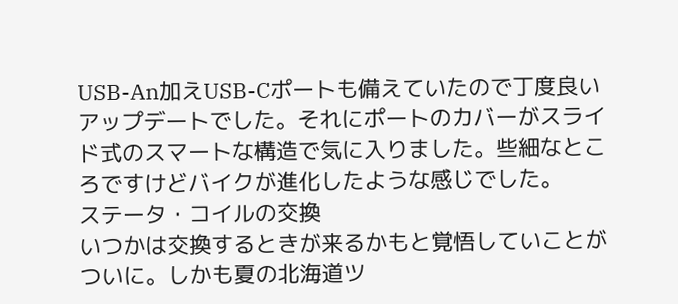USB-An加えUSB-Cポートも備えていたので丁度良いアップデートでした。それにポートのカバーがスライド式のスマートな構造で気に入りました。些細なところですけどバイクが進化したような感じでした。
ステータ・コイルの交換
いつかは交換するときが来るかもと覚悟していことがついに。しかも夏の北海道ツ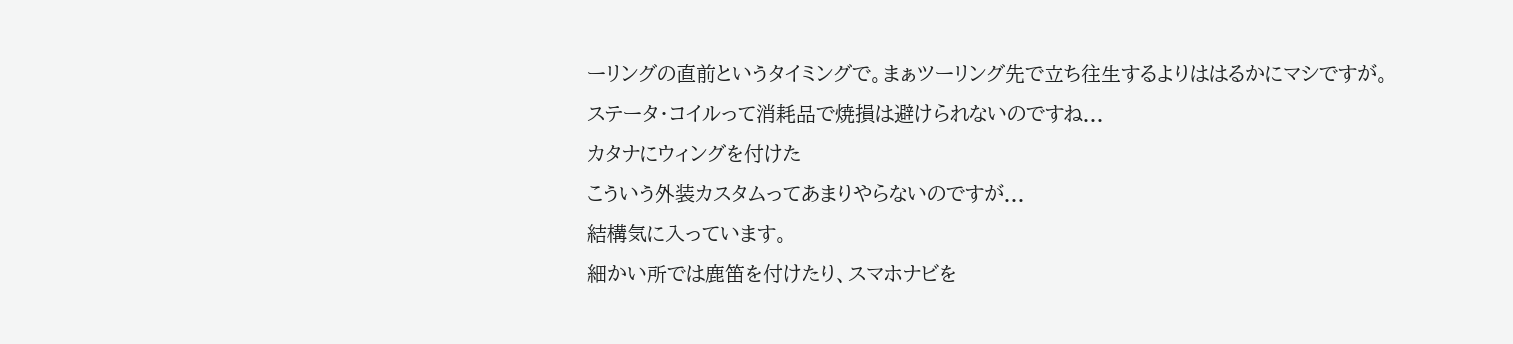ーリングの直前というタイミングで。まぁツーリング先で立ち往生するよりははるかにマシですが。
ステータ・コイルって消耗品で焼損は避けられないのですね...
カタナにウィングを付けた
こういう外装カスタムってあまりやらないのですが...
結構気に入っています。
細かい所では鹿笛を付けたり、スマホナビを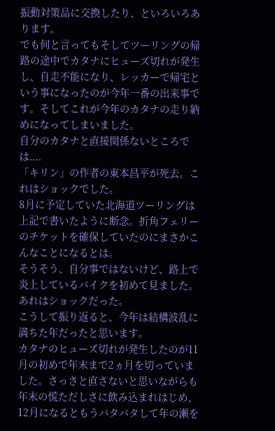振動対策品に交換したり、といろいろあります。
でも何と言ってもそしてツーリングの帰路の途中でカタナにヒューズ切れが発生し、自走不能になり、レッカーで帰宅という事になったのが今年一番の出来事です。そしてこれが今年のカタナの走り納めになってしまいました。
自分のカタナと直接関係ないところでは....
「キリン」の作者の東本昌平が死去。これはショックでした。
8月に予定していた北海道ツーリングは上記で書いたように断念。折角フェリーのチケットを確保していたのにまさかこんなことになるとは。
そうそう、自分事ではないけど、路上で炎上しているバイクを初めて見ました。
あれはショックだった。
こうして振り返ると、今年は結構波乱に満ちた年だったと思います。
カタナのヒューズ切れが発生したのが11月の初めで年末まで2ヵ月を切っていました。さっさと直さないと思いながらも年末の慌ただしさに飲み込まれはじめ、12月になるともうバタバタして年の瀬を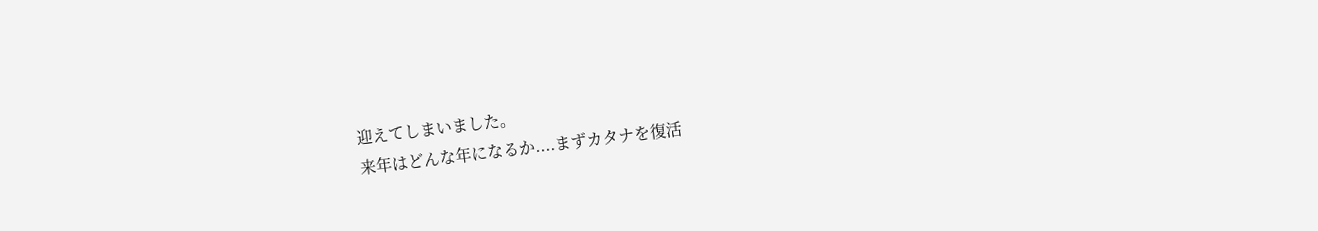迎えてしまいました。
来年はどんな年になるか....まずカタナを復活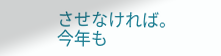させなければ。
今年も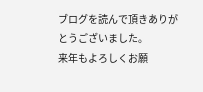ブログを読んで頂きありがとうございました。
来年もよろしくお願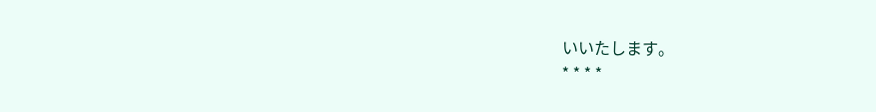いいたします。
* * * *